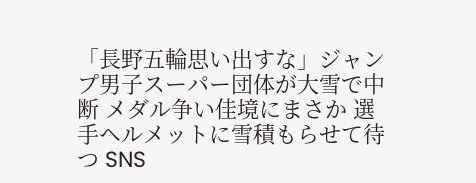「長野五輪思い出すな」ジャンプ男子スーパー団体が大雪で中断 メダル争い佳境にまさか 選手ヘルメットに雪積もらせて待つ SNS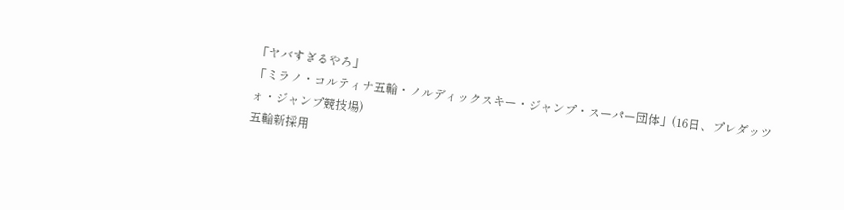「ヤバすぎるやろ」
「ミラノ・コルティナ五輪・ノルディックスキー・ジャンプ・スーパー団体」(16日、プレダッツォ・ジャンプ競技場)
五輪新採用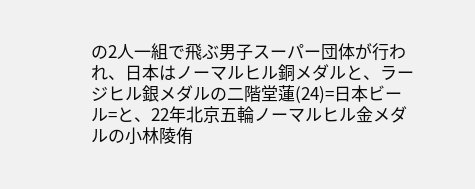の2人一組で飛ぶ男子スーパー団体が行われ、日本はノーマルヒル銅メダルと、ラージヒル銀メダルの二階堂蓮(24)=日本ビール=と、22年北京五輪ノーマルヒル金メダルの小林陵侑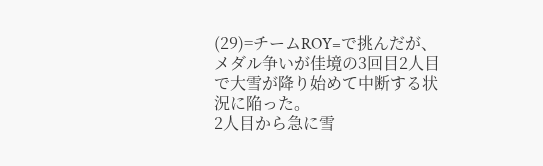(29)=チームROY=で挑んだが、メダル争いが佳境の3回目2人目で大雪が降り始めて中断する状況に陥った。
2人目から急に雪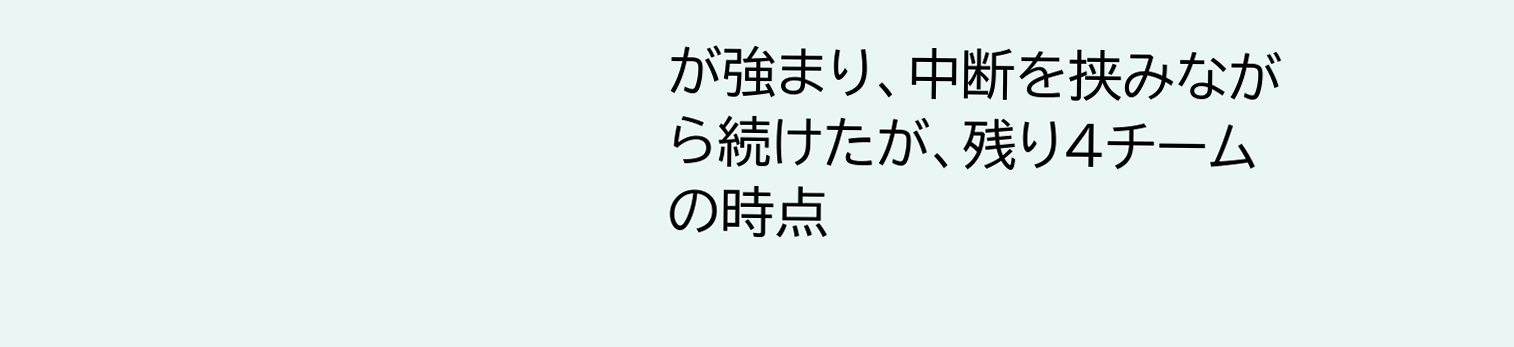が強まり、中断を挟みながら続けたが、残り4チームの時点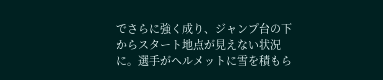でさらに強く成り、ジャンプ台の下からスタート地点が見えない状況に。選手がヘルメットに雪を積もら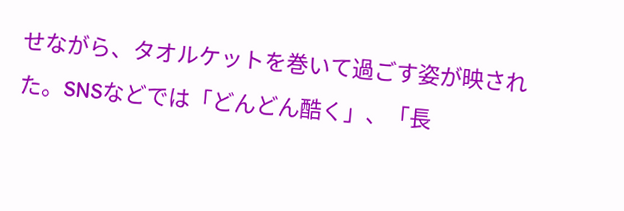せながら、タオルケットを巻いて過ごす姿が映された。SNSなどでは「どんどん酷く」、「長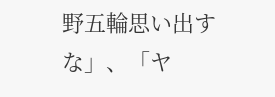野五輪思い出すな」、「ヤ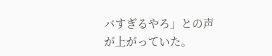バすぎるやろ」との声が上がっていた。